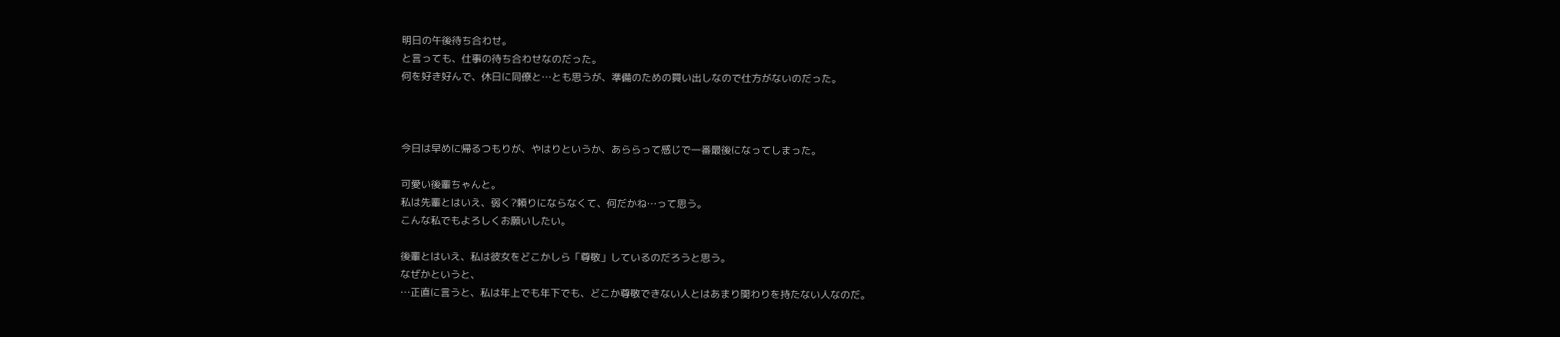明日の午後待ち合わせ。
と言っても、仕事の待ち合わせなのだった。
何を好き好んで、休日に同僚と…とも思うが、準備のための買い出しなので仕方がないのだった。



今日は早めに帰るつもりが、やはりというか、あららって感じで一番最後になってしまった。

可愛い後輩ちゃんと。
私は先輩とはいえ、弱く?頼りにならなくて、何だかね…って思う。
こんな私でもよろしくお願いしたい。

後輩とはいえ、私は彼女をどこかしら「尊敬」しているのだろうと思う。
なぜかというと、
…正直に言うと、私は年上でも年下でも、どこか尊敬できない人とはあまり関わりを持たない人なのだ。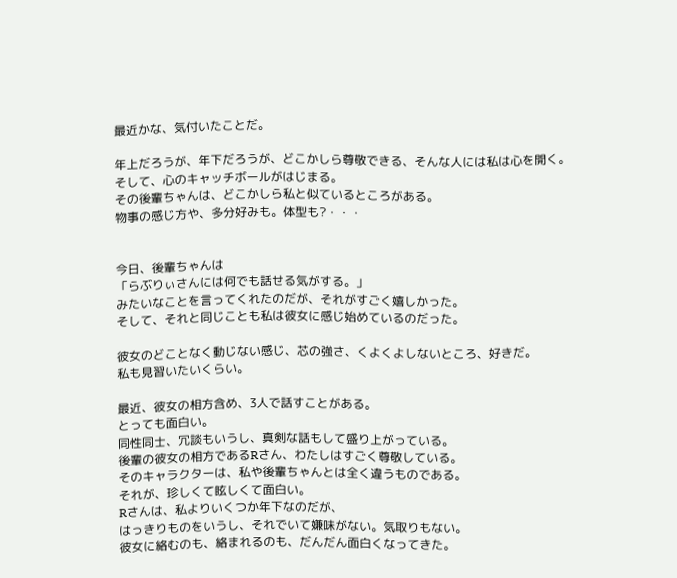最近かな、気付いたことだ。

年上だろうが、年下だろうが、どこかしら尊敬できる、そんな人には私は心を開く。
そして、心のキャッチボールがはじまる。
その後輩ちゃんは、どこかしら私と似ているところがある。
物事の感じ方や、多分好みも。体型も?・・・


今日、後輩ちゃんは
「らぶりぃさんには何でも話せる気がする。」
みたいなことを言ってくれたのだが、それがすごく嬉しかった。
そして、それと同じことも私は彼女に感じ始めているのだった。

彼女のどことなく動じない感じ、芯の強さ、くよくよしないところ、好きだ。
私も見習いたいくらい。

最近、彼女の相方含め、3人で話すことがある。
とっても面白い。
同性同士、冗談もいうし、真剣な話もして盛り上がっている。
後輩の彼女の相方であるRさん、わたしはすごく尊敬している。
そのキャラクターは、私や後輩ちゃんとは全く違うものである。
それが、珍しくて眩しくて面白い。
Rさんは、私よりいくつか年下なのだが、
はっきりものをいうし、それでいて嫌味がない。気取りもない。
彼女に絡むのも、絡まれるのも、だんだん面白くなってきた。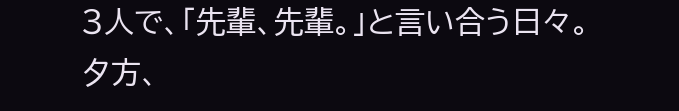3人で、「先輩、先輩。」と言い合う日々。
夕方、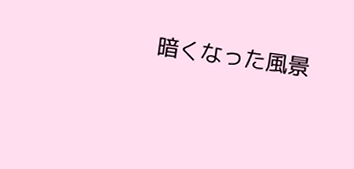暗くなった風景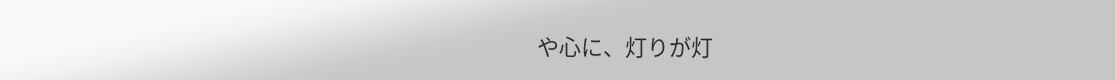や心に、灯りが灯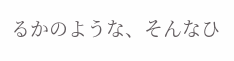るかのような、そんなひ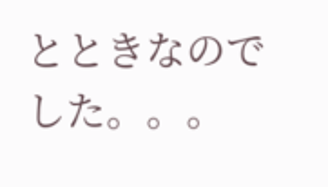とときなのでした。。。